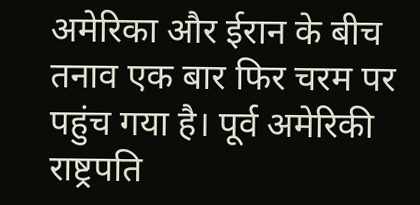अमेरिका और ईरान के बीच तनाव एक बार फिर चरम पर पहुंच गया है। पूर्व अमेरिकी राष्ट्रपति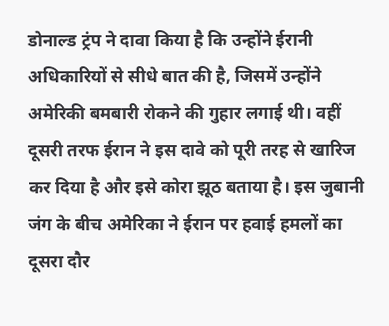डोनाल्ड ट्रंप ने दावा किया है कि उन्होंने ईरानी अधिकारियों से सीधे बात की है, जिसमें उन्होंने अमेरिकी बमबारी रोकने की गुहार लगाई थी। वहीं दूसरी तरफ ईरान ने इस दावे को पूरी तरह से खारिज कर दिया है और इसे कोरा झूठ बताया है। इस जुबानी जंग के बीच अमेरिका ने ईरान पर हवाई हमलों का दूसरा दौर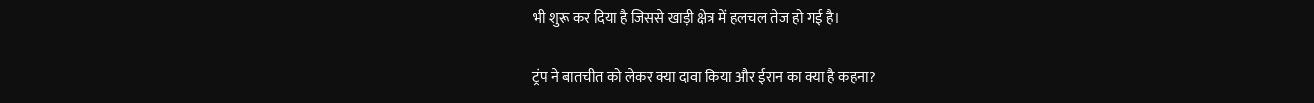भी शुरू कर दिया है जिससे खाड़ी क्षेत्र में हलचल तेज हो गई है।

ट्रंप ने बातचीत को लेकर क्या दावा किया और ईरान का क्या है कहना?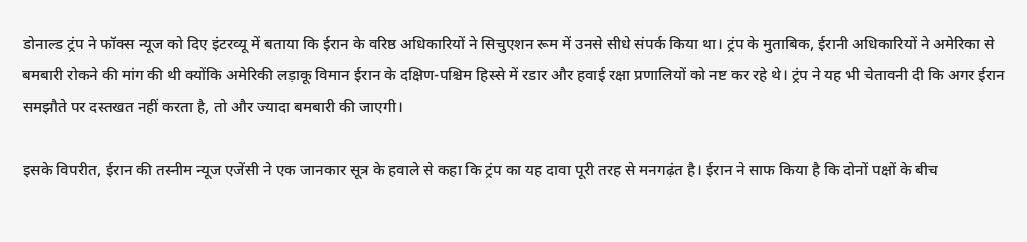डोनाल्ड ट्रंप ने फॉक्स न्यूज को दिए इंटरव्यू में बताया कि ईरान के वरिष्ठ अधिकारियों ने सिचुएशन रूम में उनसे सीधे संपर्क किया था। ट्रंप के मुताबिक, ईरानी अधिकारियों ने अमेरिका से बमबारी रोकने की मांग की थी क्योंकि अमेरिकी लड़ाकू विमान ईरान के दक्षिण-पश्चिम हिस्से में रडार और हवाई रक्षा प्रणालियों को नष्ट कर रहे थे। ट्रंप ने यह भी चेतावनी दी कि अगर ईरान समझौते पर दस्तखत नहीं करता है, तो और ज्यादा बमबारी की जाएगी।

इसके विपरीत, ईरान की तस्नीम न्यूज एजेंसी ने एक जानकार सूत्र के हवाले से कहा कि ट्रंप का यह दावा पूरी तरह से मनगढ़ंत है। ईरान ने साफ किया है कि दोनों पक्षों के बीच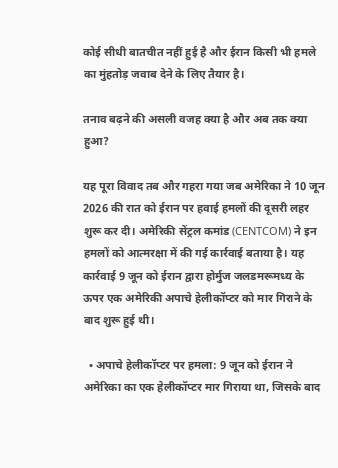कोई सीधी बातचीत नहीं हुई है और ईरान किसी भी हमले का मुंहतोड़ जवाब देने के लिए तैयार है।

तनाव बढ़ने की असली वजह क्या है और अब तक क्या हुआ?

यह पूरा विवाद तब और गहरा गया जब अमेरिका ने 10 जून 2026 की रात को ईरान पर हवाई हमलों की दूसरी लहर शुरू कर दी। अमेरिकी सेंट्रल कमांड (CENTCOM) ने इन हमलों को आत्मरक्षा में की गई कार्रवाई बताया है। यह कार्रवाई 9 जून को ईरान द्वारा होर्मुज जलडमरूमध्य के ऊपर एक अमेरिकी अपाचे हेलीकॉप्टर को मार गिराने के बाद शुरू हुई थी।

  • अपाचे हेलीकॉप्टर पर हमला: 9 जून को ईरान ने अमेरिका का एक हेलीकॉप्टर मार गिराया था, जिसके बाद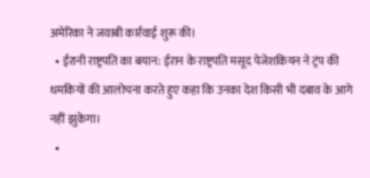अमेरिका ने जवाबी कार्रवाई शुरू की।
  • ईरानी राष्ट्रपति का बयान: ईरान के राष्ट्रपति मसूद पेजेशकियन ने ट्रंप की धमकियों की आलोचना करते हुए कहा कि उनका देश किसी भी दबाव के आगे नहीं झुकेगा।
  •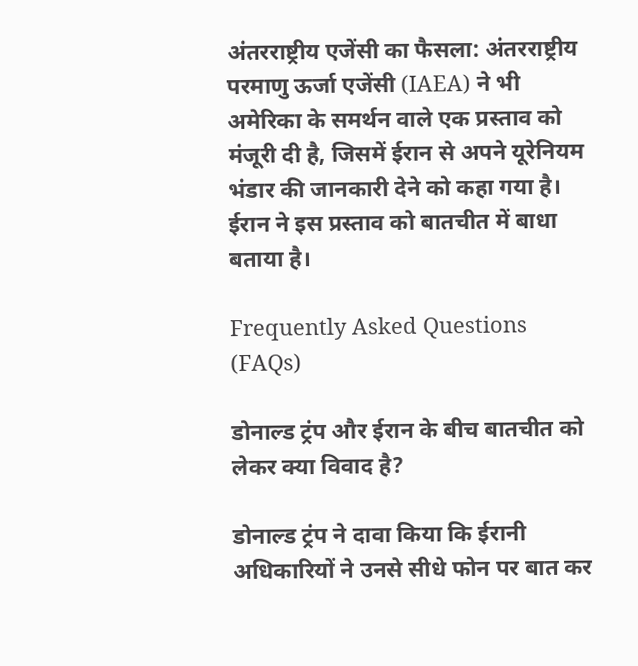अंतरराष्ट्रीय एजेंसी का फैसला: अंतरराष्ट्रीय परमाणु ऊर्जा एजेंसी (IAEA) ने भी अमेरिका के समर्थन वाले एक प्रस्ताव को मंजूरी दी है, जिसमें ईरान से अपने यूरेनियम भंडार की जानकारी देने को कहा गया है। ईरान ने इस प्रस्ताव को बातचीत में बाधा बताया है।

Frequently Asked Questions (FAQs)

डोनाल्ड ट्रंप और ईरान के बीच बातचीत को लेकर क्या विवाद है?

डोनाल्ड ट्रंप ने दावा किया कि ईरानी अधिकारियों ने उनसे सीधे फोन पर बात कर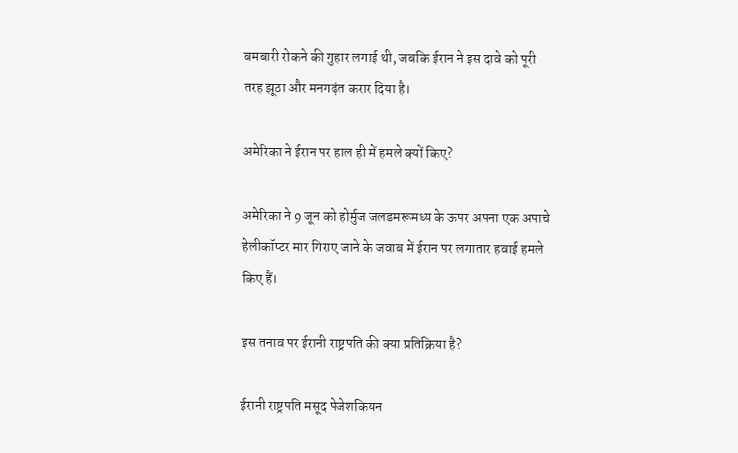बमबारी रोकने की गुहार लगाई थी, जबकि ईरान ने इस दावे को पूरी तरह झूठा और मनगढ़ंत करार दिया है।

अमेरिका ने ईरान पर हाल ही में हमले क्यों किए?

अमेरिका ने 9 जून को होर्मुज जलडमरूमध्य के ऊपर अपना एक अपाचे हेलीकॉप्टर मार गिराए जाने के जवाब में ईरान पर लगातार हवाई हमले किए हैं।

इस तनाव पर ईरानी राष्ट्रपति की क्या प्रतिक्रिया है?

ईरानी राष्ट्रपति मसूद पेजेशकियन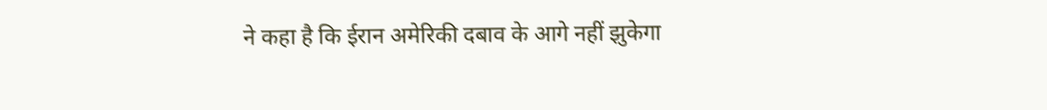ने कहा है कि ईरान अमेरिकी दबाव के आगे नहीं झुकेगा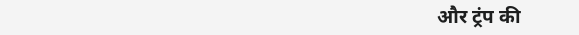और ट्रंप की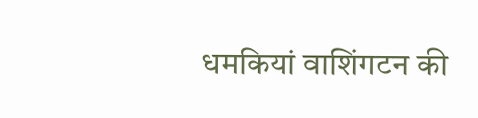धमकियां वाशिंगटन की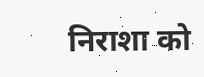निराशा को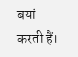बयां करती हैं।